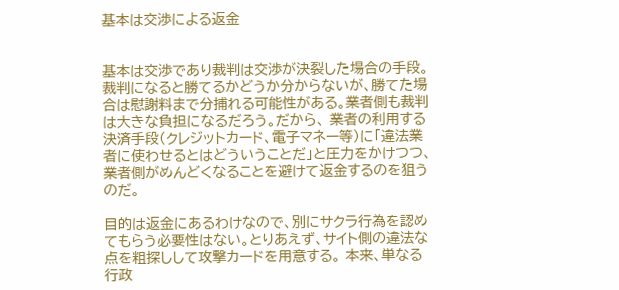基本は交渉による返金


基本は交渉であり裁判は交渉が決裂した場合の手段。裁判になると勝てるかどうか分からないが、勝てた場合は慰謝料まで分捕れる可能性がある。業者側も裁判は大きな負担になるだろう。だから、 業者の利用する決済手段(クレジットカード、電子マネー等)に「違法業者に使わせるとはどういうことだ」と圧力をかけつつ、業者側がめんどくなることを避けて返金するのを狙うのだ。

目的は返金にあるわけなので、別にサクラ行為を認めてもらう必要性はない。とりあえず、サイト側の違法な点を粗探しして攻撃カードを用意する。 本来、単なる行政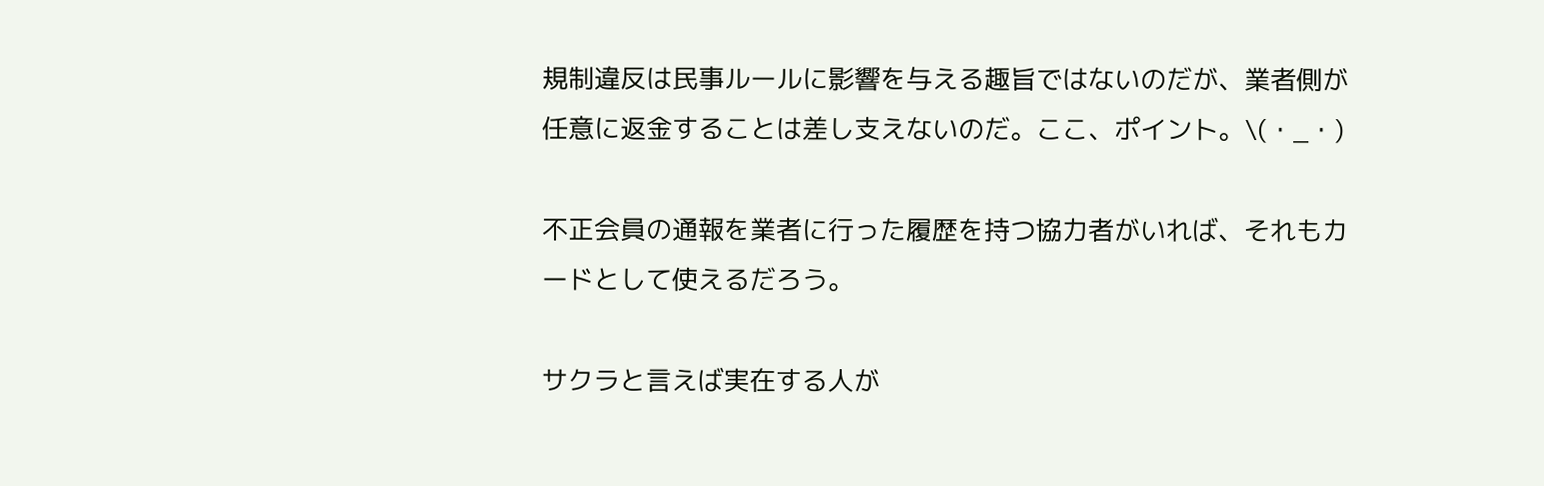規制違反は民事ルールに影響を与える趣旨ではないのだが、業者側が任意に返金することは差し支えないのだ。ここ、ポイント。\(・_・)

不正会員の通報を業者に行った履歴を持つ協力者がいれば、それもカードとして使えるだろう。

サクラと言えば実在する人が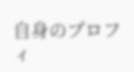自身のプロフィ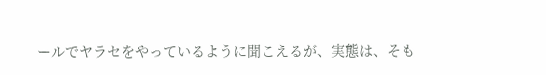ールでヤラセをやっているように聞こえるが、実態は、そも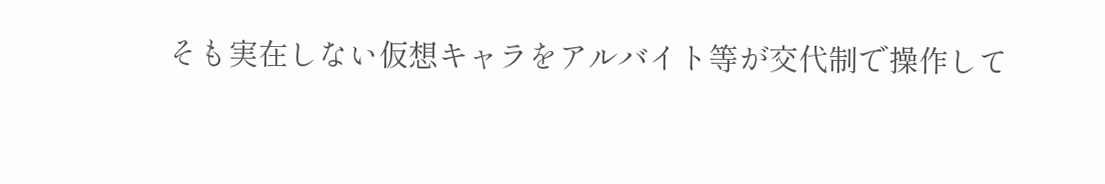そも実在しない仮想キャラをアルバイト等が交代制で操作して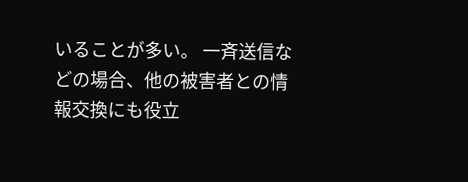いることが多い。 一斉送信などの場合、他の被害者との情報交換にも役立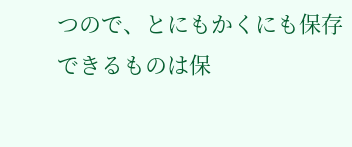つので、とにもかくにも保存できるものは保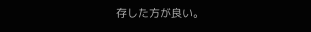存した方が良い。